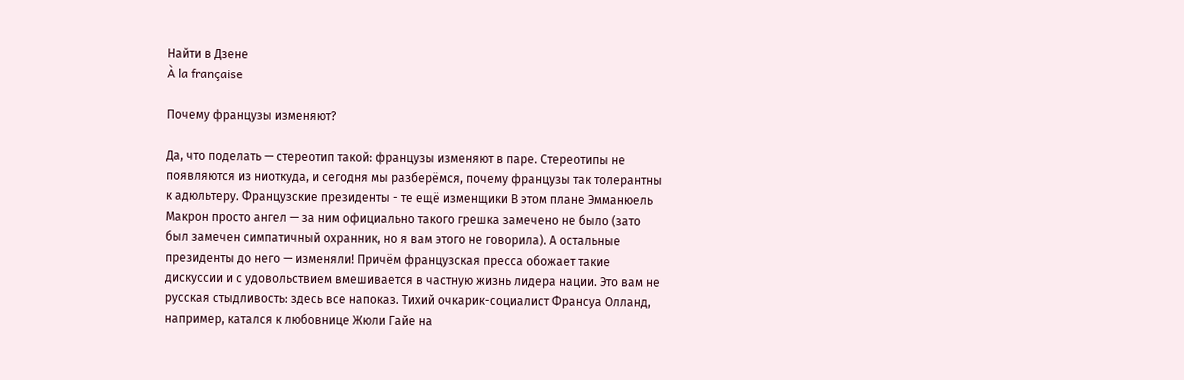Найти в Дзене
À la française

Почему французы изменяют?

Да, что поделать — стереотип такой: французы изменяют в паре. Стереотипы не появляются из ниоткуда, и сегодня мы разберёмся, почему французы так толерантны к адюльтеру. Французские президенты - те ещё изменщики В этом плане Эмманюель Макрон просто ангел — за ним официально такого грешка замечено не было (зато был замечен симпатичный охранник, но я вам этого не говорила). А остальные президенты до него — изменяли! Причём французская пресса обожает такие дискуссии и с удовольствием вмешивается в частную жизнь лидера нации. Это вам не русская стыдливость: здесь все напоказ. Тихий очкарик-социалист Франсуа Олланд, например, катался к любовнице Жюли Гайе на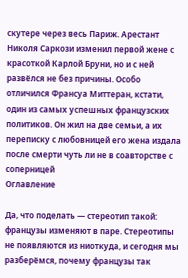скутере через весь Париж. Арестант Николя Саркози изменил первой жене с красоткой Карлой Бруни, но и с ней развёлся не без причины. Особо отличился Франсуа Миттеран, кстати, один из самых успешных французских политиков. Он жил на две семьи, а их переписку с любовницей его жена издала после смерти чуть ли не в соавторстве с соперницей
Оглавление

Да, что поделать — стереотип такой: французы изменяют в паре. Стереотипы не появляются из ниоткуда, и сегодня мы разберёмся, почему французы так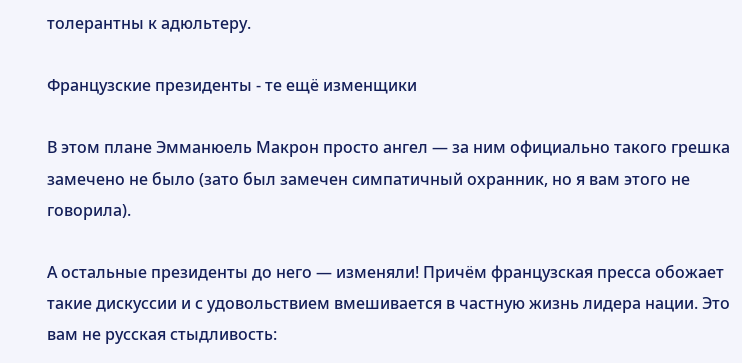толерантны к адюльтеру.

Французские президенты - те ещё изменщики

В этом плане Эмманюель Макрон просто ангел — за ним официально такого грешка замечено не было (зато был замечен симпатичный охранник, но я вам этого не говорила).

А остальные президенты до него — изменяли! Причём французская пресса обожает такие дискуссии и с удовольствием вмешивается в частную жизнь лидера нации. Это вам не русская стыдливость: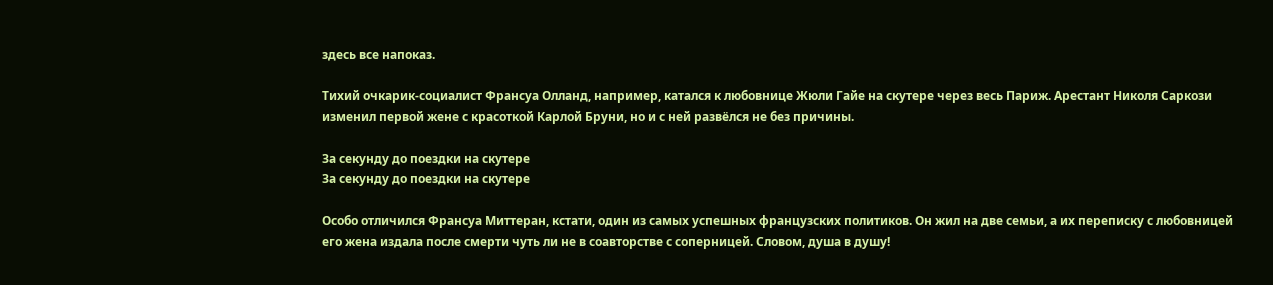здесь все напоказ.

Тихий очкарик-социалист Франсуа Олланд, например, катался к любовнице Жюли Гайе на скутере через весь Париж. Арестант Николя Саркози изменил первой жене с красоткой Карлой Бруни, но и с ней развёлся не без причины.

За секунду до поездки на скутере
За секунду до поездки на скутере

Особо отличился Франсуа Миттеран, кстати, один из самых успешных французских политиков. Он жил на две семьи, а их переписку с любовницей его жена издала после смерти чуть ли не в соавторстве с соперницей. Словом, душа в душу!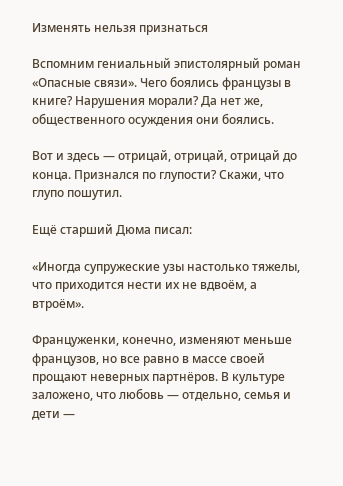Изменять нельзя признаться

Вспомним гениальный эпистолярный роман «Опасные связи». Чего боялись французы в книге? Нарушения морали? Да нет же, общественного осуждения они боялись.

Вот и здесь — отрицай, отрицай, отрицай до конца. Признался по глупости? Скажи, что глупо пошутил.

Ещё старший Дюма писал:

«Иногда супружеские узы настолько тяжелы, что приходится нести их не вдвоём, а втроём».

Француженки, конечно, изменяют меньше французов, но все равно в массе своей прощают неверных партнёров. В культуре заложено, что любовь — отдельно, семья и дети —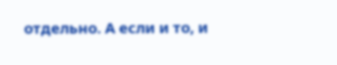отдельно. А если и то, и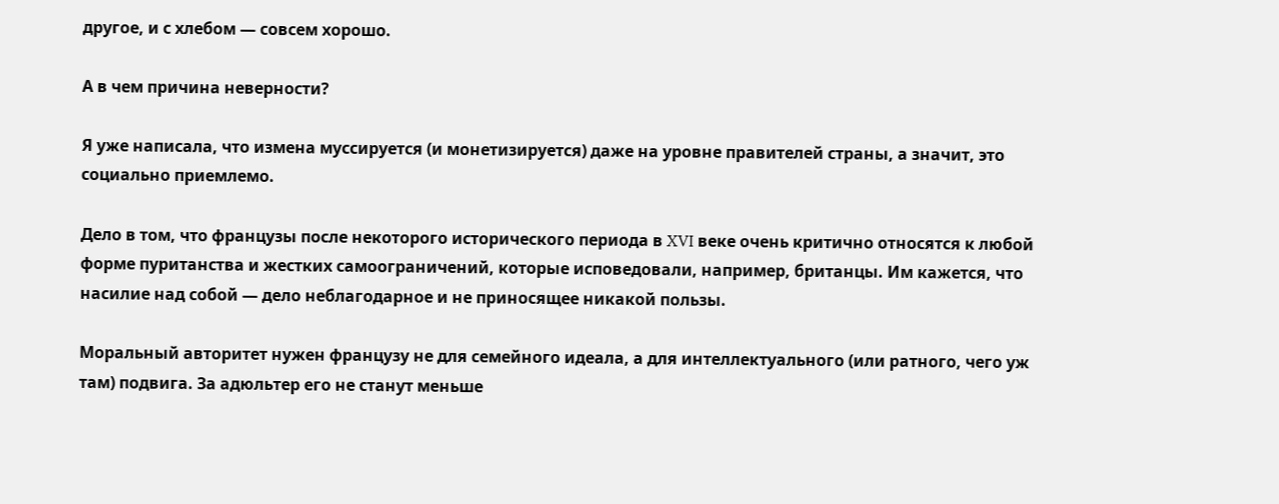другое, и с хлебом — совсем хорошо.

А в чем причина неверности?

Я уже написала, что измена муссируется (и монетизируется) даже на уровне правителей страны, а значит, это социально приемлемо.

Дело в том, что французы после некоторого исторического периода в XVI веке очень критично относятся к любой форме пуританства и жестких самоограничений, которые исповедовали, например, британцы. Им кажется, что насилие над собой — дело неблагодарное и не приносящее никакой пользы.

Моральный авторитет нужен французу не для семейного идеала, а для интеллектуального (или ратного, чего уж там) подвига. За адюльтер его не станут меньше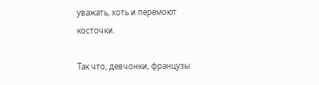уважать, хоть и перемоют косточки.

Так что, девчонки, французы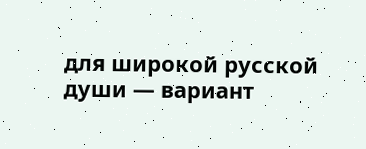для широкой русской души — вариант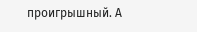проигрышный. А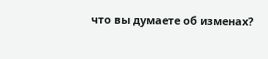что вы думаете об изменах?